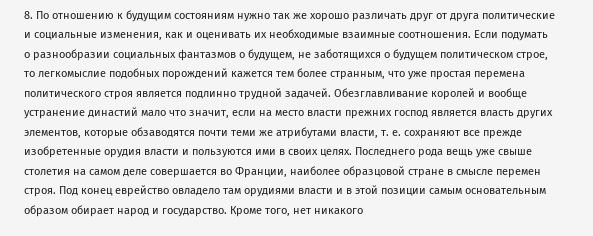8. По отношению к будущим состояниям нужно так же хорошо различать друг от друга политические и социальные изменения, как и оценивать их необходимые взаимные соотношения. Если подумать о разнообразии социальных фантазмов о будущем, не заботящихся о будущем политическом строе, то легкомыслие подобных порождений кажется тем более странным, что уже простая перемена политического строя является подлинно трудной задачей. Обезглавливание королей и вообще устранение династий мало что значит, если на место власти прежних господ является власть других элементов, которые обзаводятся почти теми же атрибутами власти, т. е. сохраняют все прежде изобретенные орудия власти и пользуются ими в своих целях. Последнего рода вещь уже свыше столетия на самом деле совершается во Франции, наиболее образцовой стране в смысле перемен строя. Под конец еврейство овладело там орудиями власти и в этой позиции самым основательным образом обирает народ и государство. Кроме того, нет никакого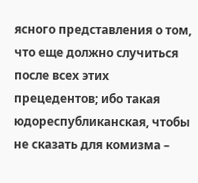ясного представления о том, что еще должно случиться после всех этих прецедентов; ибо такая юдореспубликанская, чтобы не сказать для комизма –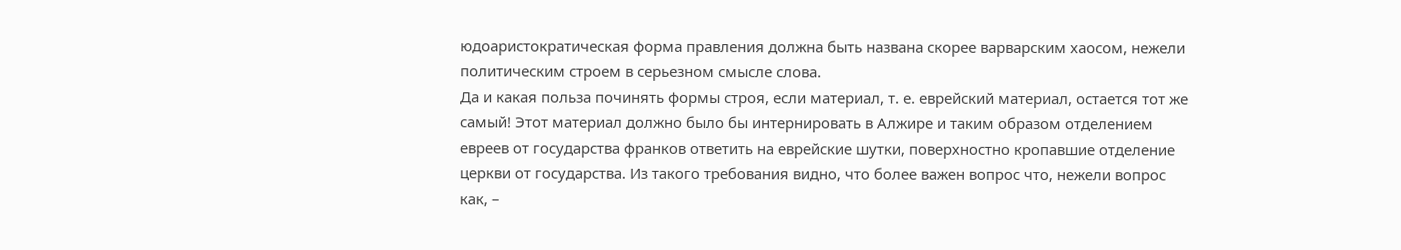юдоаристократическая форма правления должна быть названа скорее варварским хаосом, нежели политическим строем в серьезном смысле слова.
Да и какая польза починять формы строя, если материал, т. е. еврейский материал, остается тот же самый! Этот материал должно было бы интернировать в Алжире и таким образом отделением евреев от государства франков ответить на еврейские шутки, поверхностно кропавшие отделение церкви от государства. Из такого требования видно, что более важен вопрос что, нежели вопрос как, –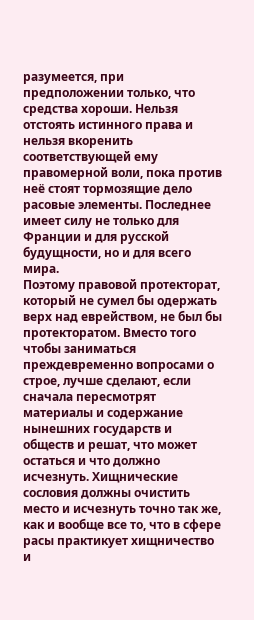разумеется, при предположении только, что средства хороши. Нельзя отстоять истинного права и нельзя вкоренить соответствующей ему правомерной воли, пока против неё стоят тормозящие дело расовые элементы. Последнее имеет силу не только для Франции и для русской будущности, но и для всего мира.
Поэтому правовой протекторат, который не сумел бы одержать верх над еврейством, не был бы протекторатом. Вместо того чтобы заниматься преждевременно вопросами о строе, лучше сделают, если сначала пересмотрят материалы и содержание нынешних государств и обществ и решат, что может остаться и что должно исчезнуть. Хищнические сословия должны очистить место и исчезнуть точно так же, как и вообще все то, что в сфере расы практикует хищничество и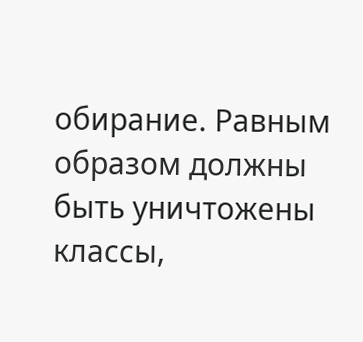обирание. Равным образом должны быть уничтожены классы,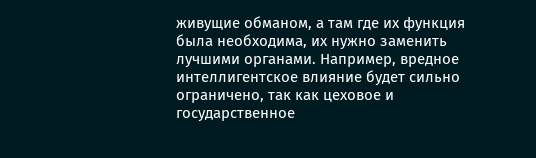живущие обманом, а там где их функция была необходима, их нужно заменить лучшими органами. Например, вредное интеллигентское влияние будет сильно ограничено, так как цеховое и государственное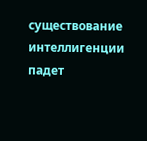существование интеллигенции падет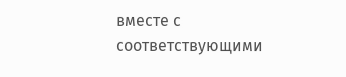вместе с соответствующими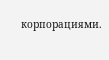корпорациями.